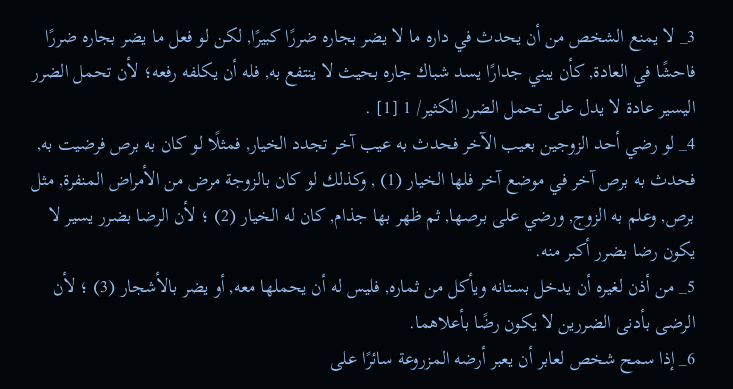3_ لا يمنع الشخص من أن يحدث في داره ما لا يضر بجاره ضررًا كبيرًا, لكن لو فعل ما يضر بجاره ضررًا فاحشًا في العادة, كأن يبني جدارًا يسد شباك جاره بحيث لا ينتفع به, فله أن يكلفه رفعه؛ لأن تحمل الضرر اليسير عادة لا يدل على تحمل الضرر الكثير/ 1 [1] .
4_ لو رضي أحد الزوجين بعيب الآخر فحدث به عيب آخر تجدد الخيار, فمثلًا لو كان به برص فرضيت به, فحدث به برص آخر في موضع آخر فلها الخيار (1) , وكذلك لو كان بالزوجة مرض من الأمراض المنفرة, مثل برص, وعلم به الزوج, ورضي على برصها, ثم ظهر بها جذام, كان له الخيار (2) ؛ لأن الرضا بضرر يسير لا يكون رضا بضرر أكبر منه.
5_ من أذن لغيره أن يدخل بستانه ويأكل من ثماره, فليس له أن يحملها معه, أو يضر بالأشجار (3) ؛ لأن الرضى بأدنى الضررين لا يكون رضًا بأعلاهما.
6_ إذا سمح شخص لعابر أن يعبر أرضه المزروعة سائرًا على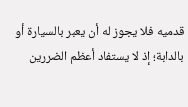قدميه فلا يجوز له أن يعبر بالسيارة أو بالدابة؛ إذ لا يستفاد أعظم الضررين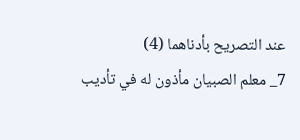عند التصريح بأدناهما (4)
7_ معلم الصبيان مأذون له في تأديب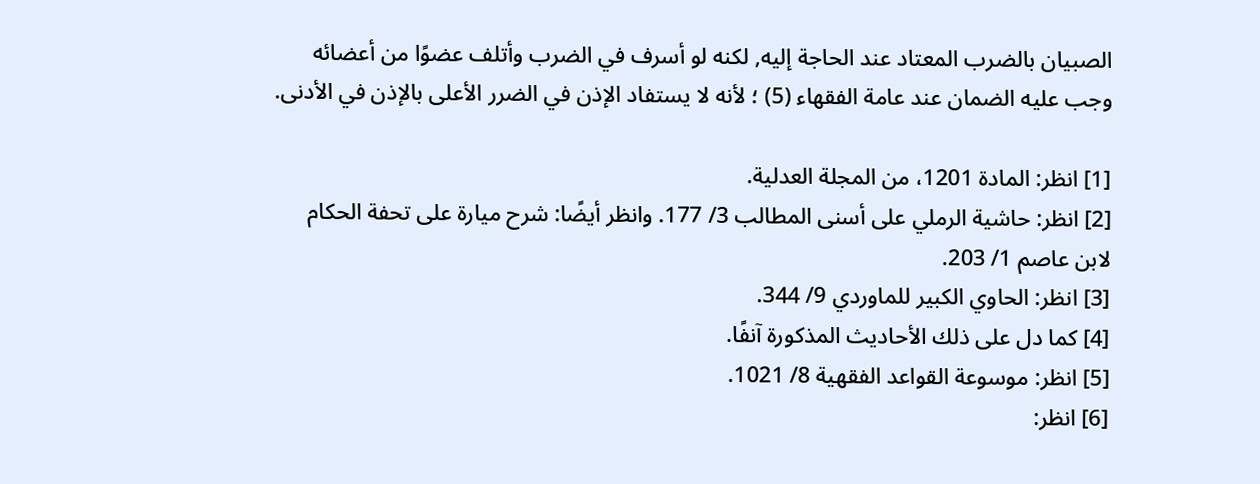الصبيان بالضرب المعتاد عند الحاجة إليه, لكنه لو أسرف في الضرب وأتلف عضوًا من أعضائه وجب عليه الضمان عند عامة الفقهاء (5) ؛ لأنه لا يستفاد الإذن في الضرر الأعلى بالإذن في الأدنى.

[1] انظر: المادة 1201، من المجلة العدلية.
[2] انظر: حاشية الرملي على أسنى المطالب 3/ 177. وانظر أيضًا: شرح ميارة على تحفة الحكام لابن عاصم 1/ 203.
[3] انظر: الحاوي الكبير للماوردي 9/ 344.
[4] كما دل على ذلك الأحاديث المذكورة آنفًا.
[5] انظر: موسوعة القواعد الفقهية 8/ 1021.
[6] انظر: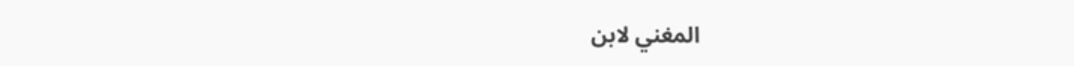المغني لابن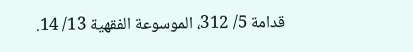قدامة 5/ 312، الموسوعة الفقهية 13/ 14.